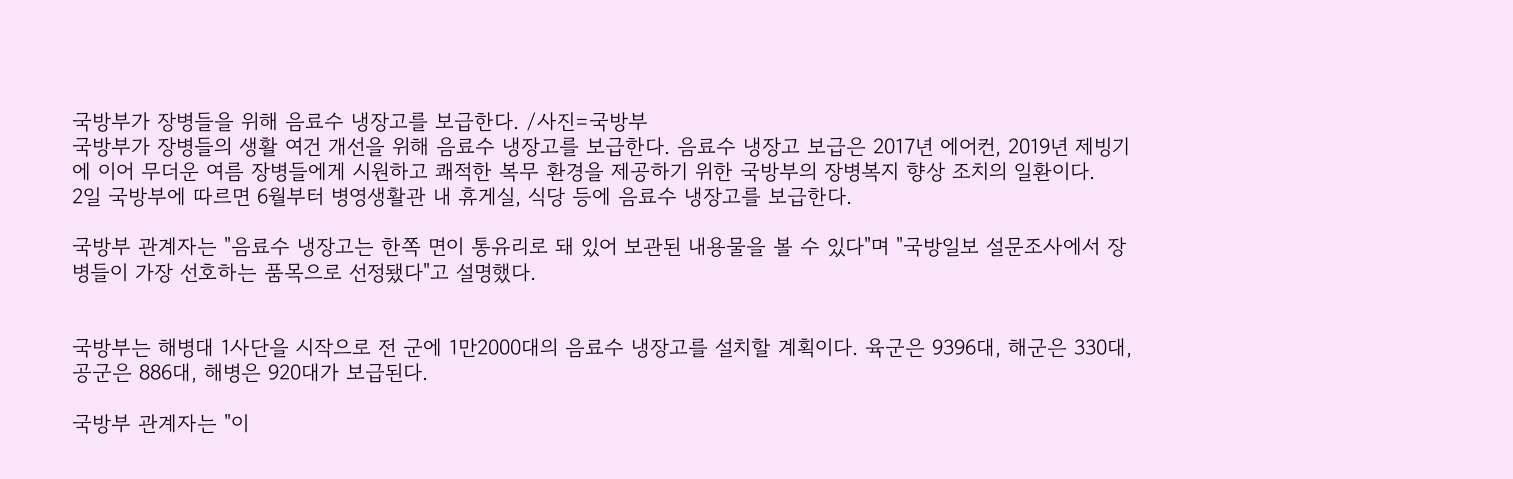국방부가 장병들을 위해 음료수 냉장고를 보급한다. /사진=국방부
국방부가 장병들의 생활 여건 개선을 위해 음료수 냉장고를 보급한다. 음료수 냉장고 보급은 2017년 에어컨, 2019년 제빙기에 이어 무더운 여름 장병들에게 시원하고 쾌적한 복무 환경을 제공하기 위한 국방부의 장병복지 향상 조치의 일환이다.
2일 국방부에 따르면 6월부터 병영생활관 내 휴게실, 식당 등에 음료수 냉장고를 보급한다.

국방부 관계자는 "음료수 냉장고는 한쪽 면이 통유리로 돼 있어 보관된 내용물을 볼 수 있다"며 "국방일보 설문조사에서 장병들이 가장 선호하는 품목으로 선정됐다"고 설명했다.


국방부는 해병대 1사단을 시작으로 전 군에 1만2000대의 음료수 냉장고를 설치할 계획이다. 육군은 9396대, 해군은 330대, 공군은 886대, 해병은 920대가 보급된다.

국방부 관계자는 "이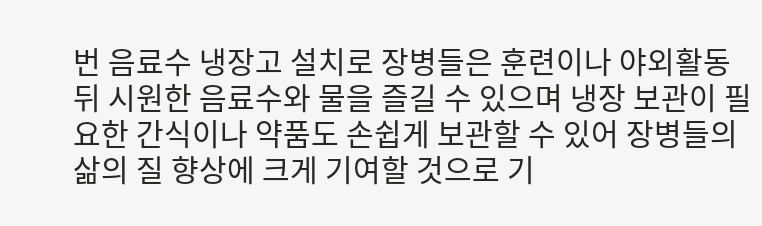번 음료수 냉장고 설치로 장병들은 훈련이나 야외활동 뒤 시원한 음료수와 물을 즐길 수 있으며 냉장 보관이 필요한 간식이나 약품도 손쉽게 보관할 수 있어 장병들의 삶의 질 향상에 크게 기여할 것으로 기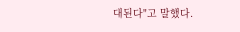대된다"고 말했다.